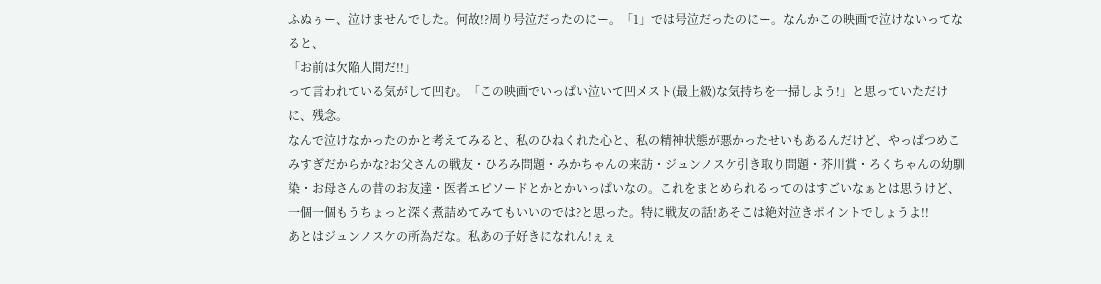ふぬぅー、泣けませんでした。何故!?周り号泣だったのにー。「1」では号泣だったのにー。なんかこの映画で泣けないってなると、
「お前は欠陥人間だ!!」
って言われている気がして凹む。「この映画でいっぱい泣いて凹メスト(最上級)な気持ちを一掃しよう!」と思っていただけに、残念。
なんで泣けなかったのかと考えてみると、私のひねくれた心と、私の精神状態が悪かったせいもあるんだけど、やっぱつめこみすぎだからかな?お父さんの戦友・ひろみ問題・みかちゃんの来訪・ジュンノスケ引き取り問題・芥川賞・ろくちゃんの幼馴染・お母さんの昔のお友達・医者エピソードとかとかいっぱいなの。これをまとめられるってのはすごいなぁとは思うけど、一個一個もうちょっと深く煮詰めてみてもいいのでは?と思った。特に戦友の話!あそこは絶対泣きポイントでしょうよ!!
あとはジュンノスケの所為だな。私あの子好きになれん!ぇぇ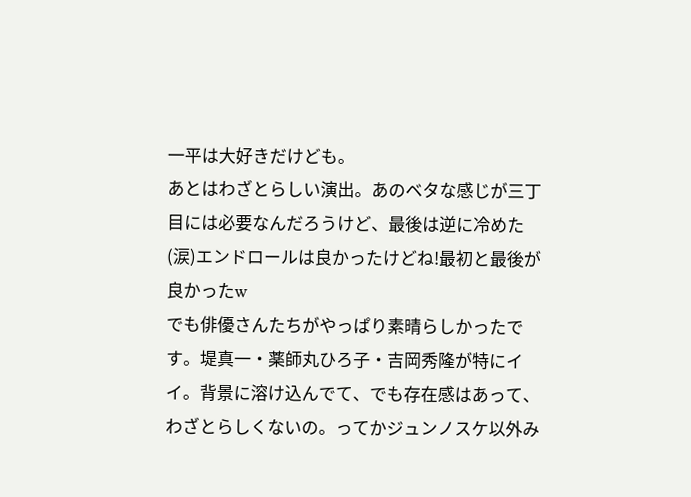一平は大好きだけども。
あとはわざとらしい演出。あのベタな感じが三丁目には必要なんだろうけど、最後は逆に冷めた(涙)エンドロールは良かったけどね!最初と最後が良かったw
でも俳優さんたちがやっぱり素晴らしかったです。堤真一・薬師丸ひろ子・吉岡秀隆が特にイイ。背景に溶け込んでて、でも存在感はあって、わざとらしくないの。ってかジュンノスケ以外み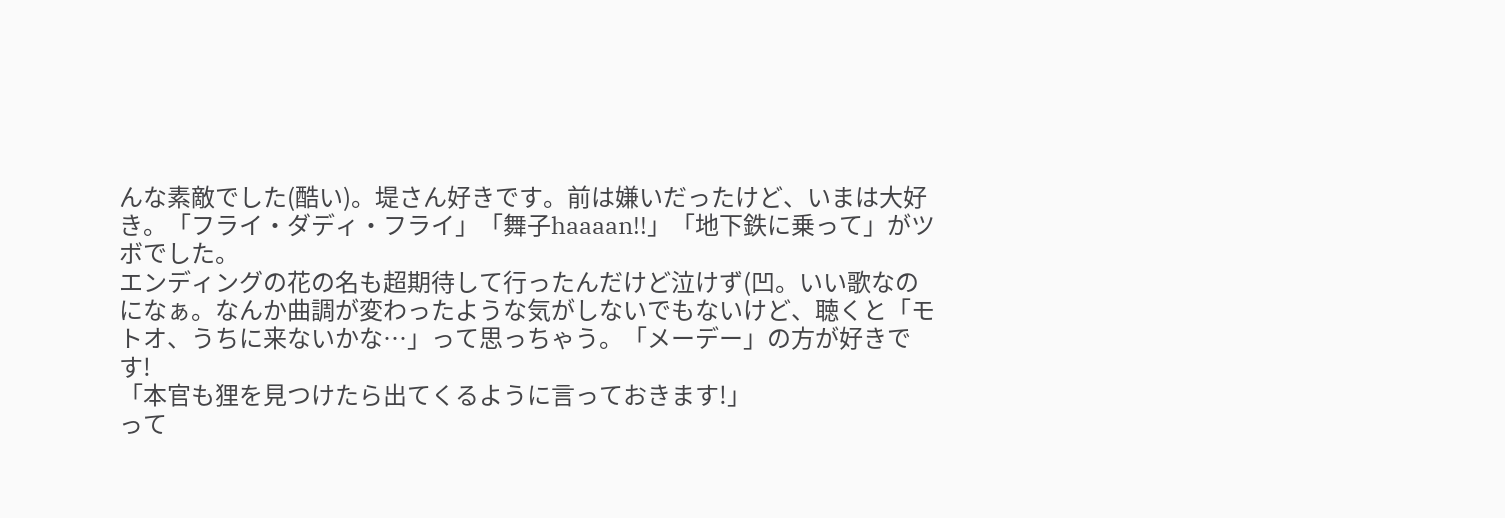んな素敵でした(酷い)。堤さん好きです。前は嫌いだったけど、いまは大好き。「フライ・ダディ・フライ」「舞子haaaan!!」「地下鉄に乗って」がツボでした。
エンディングの花の名も超期待して行ったんだけど泣けず(凹。いい歌なのになぁ。なんか曲調が変わったような気がしないでもないけど、聴くと「モトオ、うちに来ないかな…」って思っちゃう。「メーデー」の方が好きです!
「本官も狸を見つけたら出てくるように言っておきます!」
って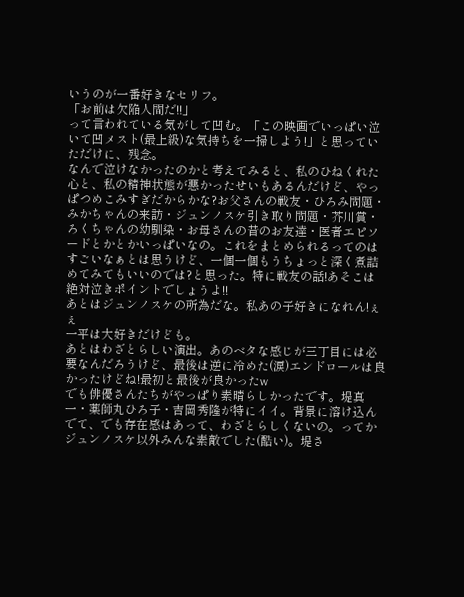いうのが一番好きなセリフ。
「お前は欠陥人間だ!!」
って言われている気がして凹む。「この映画でいっぱい泣いて凹メスト(最上級)な気持ちを一掃しよう!」と思っていただけに、残念。
なんで泣けなかったのかと考えてみると、私のひねくれた心と、私の精神状態が悪かったせいもあるんだけど、やっぱつめこみすぎだからかな?お父さんの戦友・ひろみ問題・みかちゃんの来訪・ジュンノスケ引き取り問題・芥川賞・ろくちゃんの幼馴染・お母さんの昔のお友達・医者エピソードとかとかいっぱいなの。これをまとめられるってのはすごいなぁとは思うけど、一個一個もうちょっと深く煮詰めてみてもいいのでは?と思った。特に戦友の話!あそこは絶対泣きポイントでしょうよ!!
あとはジュンノスケの所為だな。私あの子好きになれん!ぇぇ
一平は大好きだけども。
あとはわざとらしい演出。あのベタな感じが三丁目には必要なんだろうけど、最後は逆に冷めた(涙)エンドロールは良かったけどね!最初と最後が良かったw
でも俳優さんたちがやっぱり素晴らしかったです。堤真一・薬師丸ひろ子・吉岡秀隆が特にイイ。背景に溶け込んでて、でも存在感はあって、わざとらしくないの。ってかジュンノスケ以外みんな素敵でした(酷い)。堤さ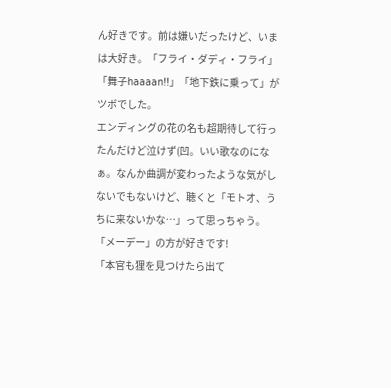ん好きです。前は嫌いだったけど、いまは大好き。「フライ・ダディ・フライ」「舞子haaaan!!」「地下鉄に乗って」がツボでした。
エンディングの花の名も超期待して行ったんだけど泣けず(凹。いい歌なのになぁ。なんか曲調が変わったような気がしないでもないけど、聴くと「モトオ、うちに来ないかな…」って思っちゃう。「メーデー」の方が好きです!
「本官も狸を見つけたら出て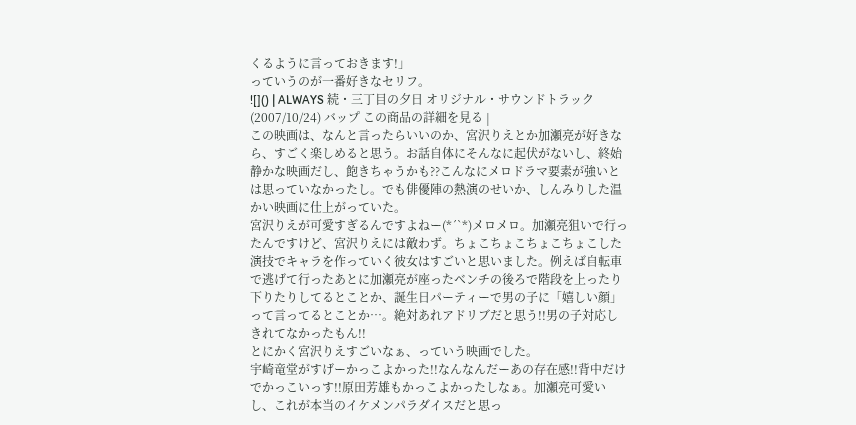くるように言っておきます!」
っていうのが一番好きなセリフ。
![]() | ALWAYS 続・三丁目の夕日 オリジナル・サウンドトラック (2007/10/24) バップ この商品の詳細を見る |
この映画は、なんと言ったらいいのか、宮沢りえとか加瀬亮が好きなら、すごく楽しめると思う。お話自体にそんなに起伏がないし、終始静かな映画だし、飽きちゃうかも??こんなにメロドラマ要素が強いとは思っていなかったし。でも俳優陣の熱演のせいか、しんみりした温かい映画に仕上がっていた。
宮沢りえが可愛すぎるんですよねー(*´`*)メロメロ。加瀬亮狙いで行ったんですけど、宮沢りえには敵わず。ちょこちょこちょこちょこした演技でキャラを作っていく彼女はすごいと思いました。例えば自転車で逃げて行ったあとに加瀬亮が座ったベンチの後ろで階段を上ったり下りたりしてるとことか、誕生日パーティーで男の子に「嬉しい顔」って言ってるとことか…。絶対あれアドリブだと思う!!男の子対応しきれてなかったもん!!
とにかく宮沢りえすごいなぁ、っていう映画でした。
宇崎竜堂がすげーかっこよかった!!なんなんだーあの存在感!!背中だけでかっこいっす!!原田芳雄もかっこよかったしなぁ。加瀬亮可愛いし、これが本当のイケメンパラダイスだと思っ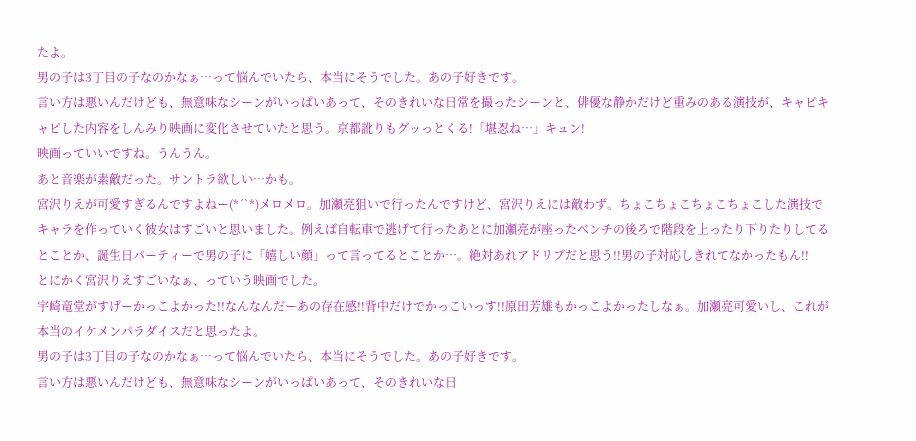たよ。
男の子は3丁目の子なのかなぁ…って悩んでいたら、本当にそうでした。あの子好きです。
言い方は悪いんだけども、無意味なシーンがいっぱいあって、そのきれいな日常を撮ったシーンと、俳優な静かだけど重みのある演技が、キャピキャピした内容をしんみり映画に変化させていたと思う。京都訛りもグッっとくる!「堪忍ね…」キュン!
映画っていいですね。うんうん。
あと音楽が素敵だった。サントラ欲しい…かも。
宮沢りえが可愛すぎるんですよねー(*´`*)メロメロ。加瀬亮狙いで行ったんですけど、宮沢りえには敵わず。ちょこちょこちょこちょこした演技でキャラを作っていく彼女はすごいと思いました。例えば自転車で逃げて行ったあとに加瀬亮が座ったベンチの後ろで階段を上ったり下りたりしてるとことか、誕生日パーティーで男の子に「嬉しい顔」って言ってるとことか…。絶対あれアドリブだと思う!!男の子対応しきれてなかったもん!!
とにかく宮沢りえすごいなぁ、っていう映画でした。
宇崎竜堂がすげーかっこよかった!!なんなんだーあの存在感!!背中だけでかっこいっす!!原田芳雄もかっこよかったしなぁ。加瀬亮可愛いし、これが本当のイケメンパラダイスだと思ったよ。
男の子は3丁目の子なのかなぁ…って悩んでいたら、本当にそうでした。あの子好きです。
言い方は悪いんだけども、無意味なシーンがいっぱいあって、そのきれいな日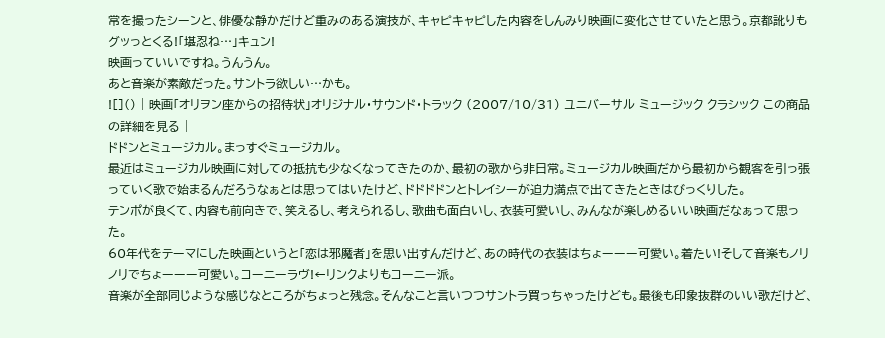常を撮ったシーンと、俳優な静かだけど重みのある演技が、キャピキャピした内容をしんみり映画に変化させていたと思う。京都訛りもグッっとくる!「堪忍ね…」キュン!
映画っていいですね。うんうん。
あと音楽が素敵だった。サントラ欲しい…かも。
![]() | 映画「オリヲン座からの招待状」オリジナル・サウンド・トラック (2007/10/31) ユニバーサル ミュージック クラシック この商品の詳細を見る |
ドドンとミュージカル。まっすぐミュージカル。
最近はミュージカル映画に対しての抵抗も少なくなってきたのか、最初の歌から非日常。ミュージカル映画だから最初から観客を引っ張っていく歌で始まるんだろうなぁとは思ってはいたけど、ドドドドンとトレイシーが迫力満点で出てきたときはびっくりした。
テンポが良くて、内容も前向きで、笑えるし、考えられるし、歌曲も面白いし、衣装可愛いし、みんなが楽しめるいい映画だなぁって思った。
60年代をテーマにした映画というと「恋は邪魔者」を思い出すんだけど、あの時代の衣装はちょーーー可愛い。着たい!そして音楽もノリノリでちょーーー可愛い。コーニーラヴ!←リンクよりもコーニー派。
音楽が全部同じような感じなところがちょっと残念。そんなこと言いつつサントラ買っちゃったけども。最後も印象抜群のいい歌だけど、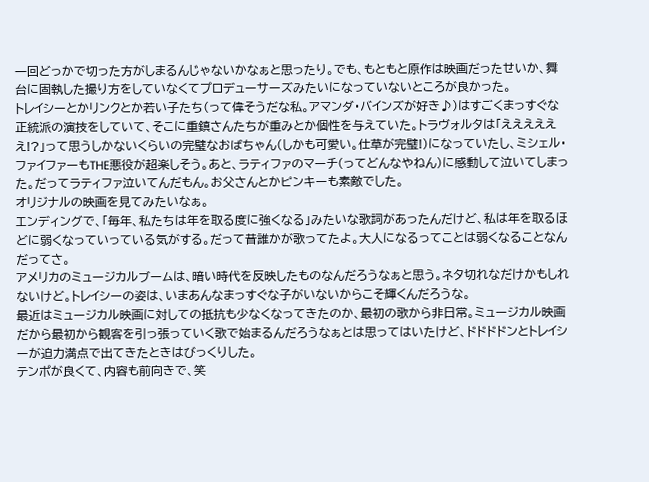一回どっかで切った方がしまるんじゃないかなぁと思ったり。でも、もともと原作は映画だったせいか、舞台に固執した撮り方をしていなくてプロデューサーズみたいになっていないところが良かった。
トレイシーとかリンクとか若い子たち(って偉そうだな私。アマンダ・バインズが好き♪)はすごくまっすぐな正統派の演技をしていて、そこに重鎮さんたちが重みとか個性を与えていた。トラヴォルタは「ええええええ!?」って思うしかないくらいの完璧なおばちゃん(しかも可愛い。仕草が完璧!)になっていたし、ミシェル・ファイファーもTHE悪役が超楽しそう。あと、ラティファのマーチ(ってどんなやねん)に感動して泣いてしまった。だってラティファ泣いてんだもん。お父さんとかピンキーも素敵でした。
オリジナルの映画を見てみたいなぁ。
エンディングで、「毎年、私たちは年を取る度に強くなる」みたいな歌詞があったんだけど、私は年を取るほどに弱くなっていっている気がする。だって昔誰かが歌ってたよ。大人になるってことは弱くなることなんだってさ。
アメリカのミュージカルブームは、暗い時代を反映したものなんだろうなぁと思う。ネタ切れなだけかもしれないけど。トレイシーの姿は、いまあんなまっすぐな子がいないからこそ輝くんだろうな。
最近はミュージカル映画に対しての抵抗も少なくなってきたのか、最初の歌から非日常。ミュージカル映画だから最初から観客を引っ張っていく歌で始まるんだろうなぁとは思ってはいたけど、ドドドドンとトレイシーが迫力満点で出てきたときはびっくりした。
テンポが良くて、内容も前向きで、笑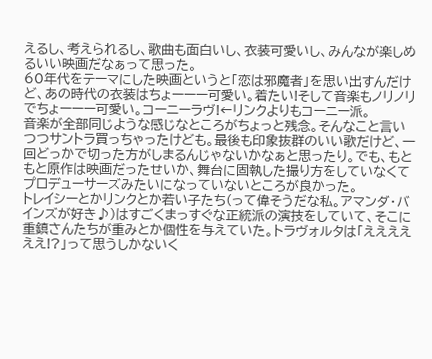えるし、考えられるし、歌曲も面白いし、衣装可愛いし、みんなが楽しめるいい映画だなぁって思った。
60年代をテーマにした映画というと「恋は邪魔者」を思い出すんだけど、あの時代の衣装はちょーーー可愛い。着たい!そして音楽もノリノリでちょーーー可愛い。コーニーラヴ!←リンクよりもコーニー派。
音楽が全部同じような感じなところがちょっと残念。そんなこと言いつつサントラ買っちゃったけども。最後も印象抜群のいい歌だけど、一回どっかで切った方がしまるんじゃないかなぁと思ったり。でも、もともと原作は映画だったせいか、舞台に固執した撮り方をしていなくてプロデューサーズみたいになっていないところが良かった。
トレイシーとかリンクとか若い子たち(って偉そうだな私。アマンダ・バインズが好き♪)はすごくまっすぐな正統派の演技をしていて、そこに重鎮さんたちが重みとか個性を与えていた。トラヴォルタは「ええええええ!?」って思うしかないく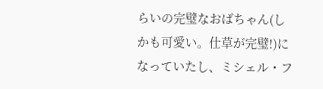らいの完璧なおばちゃん(しかも可愛い。仕草が完璧!)になっていたし、ミシェル・フ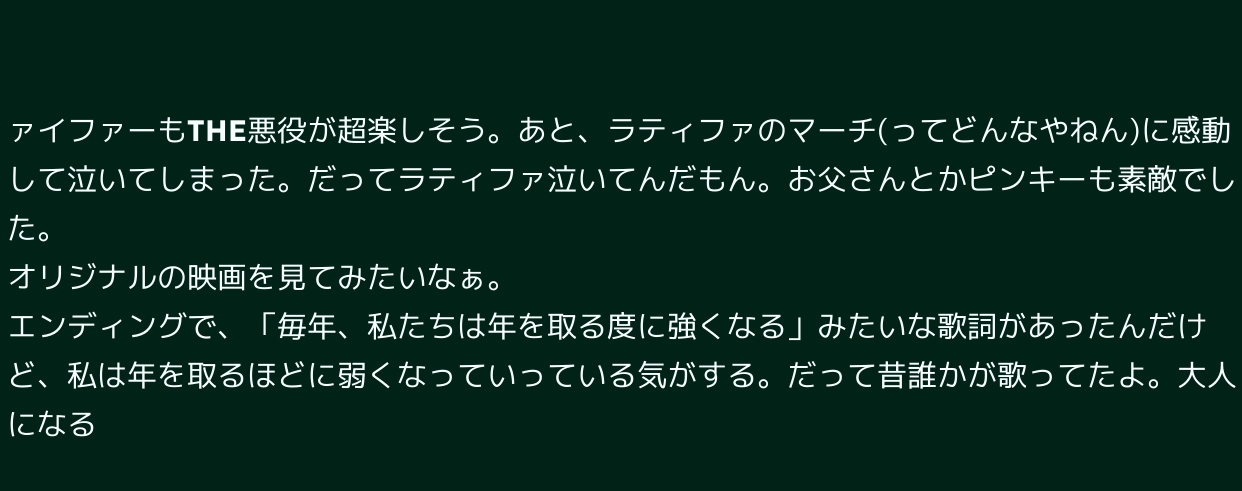ァイファーもTHE悪役が超楽しそう。あと、ラティファのマーチ(ってどんなやねん)に感動して泣いてしまった。だってラティファ泣いてんだもん。お父さんとかピンキーも素敵でした。
オリジナルの映画を見てみたいなぁ。
エンディングで、「毎年、私たちは年を取る度に強くなる」みたいな歌詞があったんだけど、私は年を取るほどに弱くなっていっている気がする。だって昔誰かが歌ってたよ。大人になる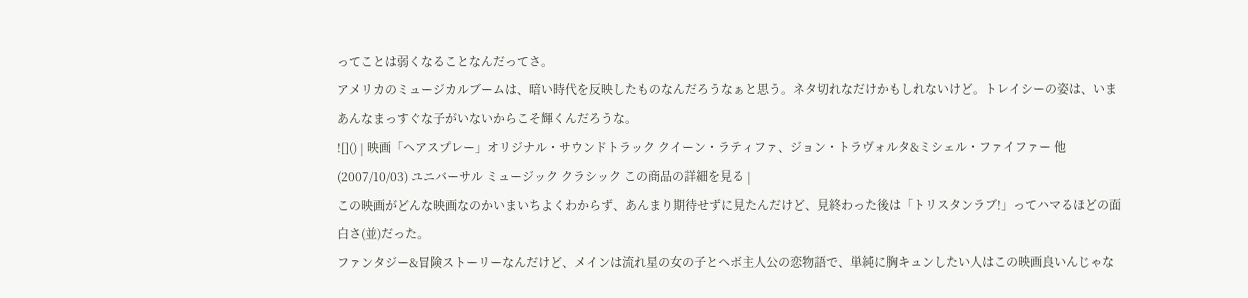ってことは弱くなることなんだってさ。
アメリカのミュージカルブームは、暗い時代を反映したものなんだろうなぁと思う。ネタ切れなだけかもしれないけど。トレイシーの姿は、いまあんなまっすぐな子がいないからこそ輝くんだろうな。
![]() | 映画「ヘアスプレー」オリジナル・サウンドトラック クイーン・ラティファ、ジョン・トラヴォルタ&ミシェル・ファイファー 他 (2007/10/03) ユニバーサル ミュージック クラシック この商品の詳細を見る |
この映画がどんな映画なのかいまいちよくわからず、あんまり期待せずに見たんだけど、見終わった後は「トリスタンラブ!」ってハマるほどの面白さ(並)だった。
ファンタジー&冒険ストーリーなんだけど、メインは流れ星の女の子とヘボ主人公の恋物語で、単純に胸キュンしたい人はこの映画良いんじゃな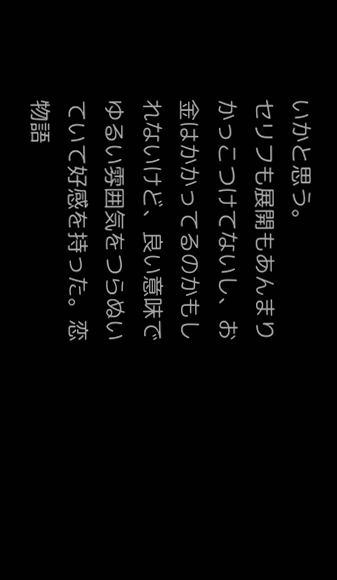いかと思う。
セリフも展開もあんまりかっこつけてないし、お金はかかってるのかもしれないけど、良い意味でゆるい雰囲気をつらぬいていて好感を持った。恋物語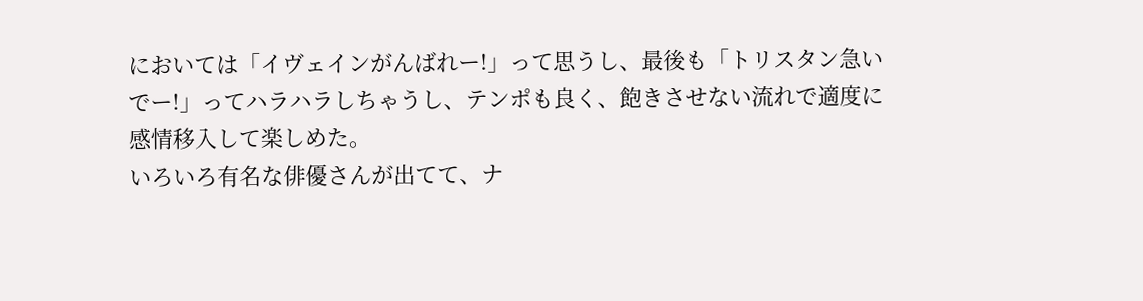においては「イヴェインがんばれー!」って思うし、最後も「トリスタン急いでー!」ってハラハラしちゃうし、テンポも良く、飽きさせない流れで適度に感情移入して楽しめた。
いろいろ有名な俳優さんが出てて、ナ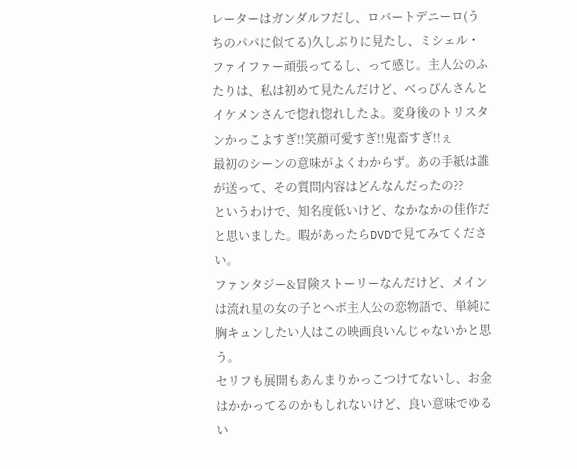レーターはガンダルフだし、ロバートデニーロ(うちのパパに似てる)久しぶりに見たし、ミシェル・ファイファー頑張ってるし、って感じ。主人公のふたりは、私は初めて見たんだけど、べっぴんさんとイケメンさんで惚れ惚れしたよ。変身後のトリスタンかっこよすぎ!!笑顔可愛すぎ!!鬼畜すぎ!!ぇ
最初のシーンの意味がよくわからず。あの手紙は誰が送って、その質問内容はどんなんだったの??
というわけで、知名度低いけど、なかなかの佳作だと思いました。暇があったらDVDで見てみてください。
ファンタジー&冒険ストーリーなんだけど、メインは流れ星の女の子とヘボ主人公の恋物語で、単純に胸キュンしたい人はこの映画良いんじゃないかと思う。
セリフも展開もあんまりかっこつけてないし、お金はかかってるのかもしれないけど、良い意味でゆるい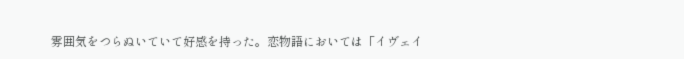雰囲気をつらぬいていて好感を持った。恋物語においては「イヴェイ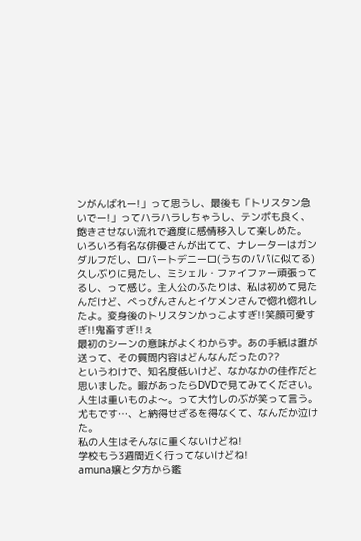ンがんばれー!」って思うし、最後も「トリスタン急いでー!」ってハラハラしちゃうし、テンポも良く、飽きさせない流れで適度に感情移入して楽しめた。
いろいろ有名な俳優さんが出てて、ナレーターはガンダルフだし、ロバートデニーロ(うちのパパに似てる)久しぶりに見たし、ミシェル・ファイファー頑張ってるし、って感じ。主人公のふたりは、私は初めて見たんだけど、べっぴんさんとイケメンさんで惚れ惚れしたよ。変身後のトリスタンかっこよすぎ!!笑顔可愛すぎ!!鬼畜すぎ!!ぇ
最初のシーンの意味がよくわからず。あの手紙は誰が送って、その質問内容はどんなんだったの??
というわけで、知名度低いけど、なかなかの佳作だと思いました。暇があったらDVDで見てみてください。
人生は重いものよ〜。って大竹しのぶが笑って言う。
尤もです…、と納得せざるを得なくて、なんだか泣けた。
私の人生はそんなに重くないけどね!
学校もう3週間近く行ってないけどね!
amuna嬢と夕方から鑑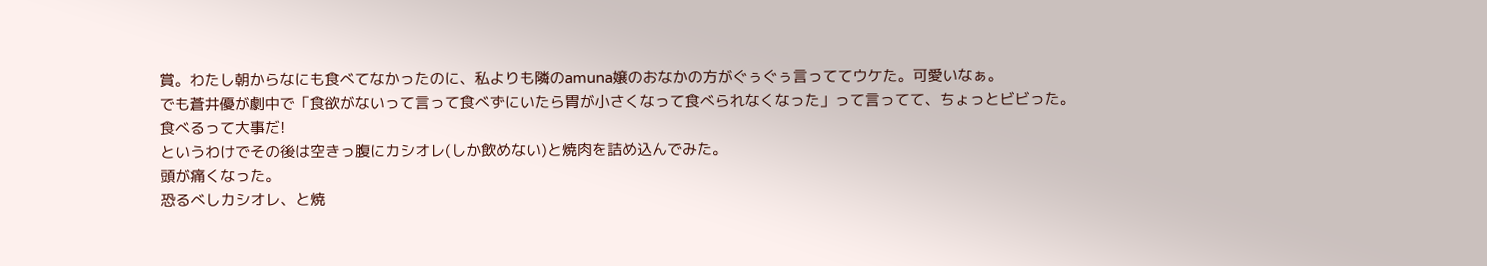賞。わたし朝からなにも食べてなかったのに、私よりも隣のamuna嬢のおなかの方がぐぅぐぅ言っててウケた。可愛いなぁ。
でも蒼井優が劇中で「食欲がないって言って食べずにいたら胃が小さくなって食べられなくなった」って言ってて、ちょっとビビった。
食べるって大事だ!
というわけでその後は空きっ腹にカシオレ(しか飲めない)と焼肉を詰め込んでみた。
頭が痛くなった。
恐るべしカシオレ、と焼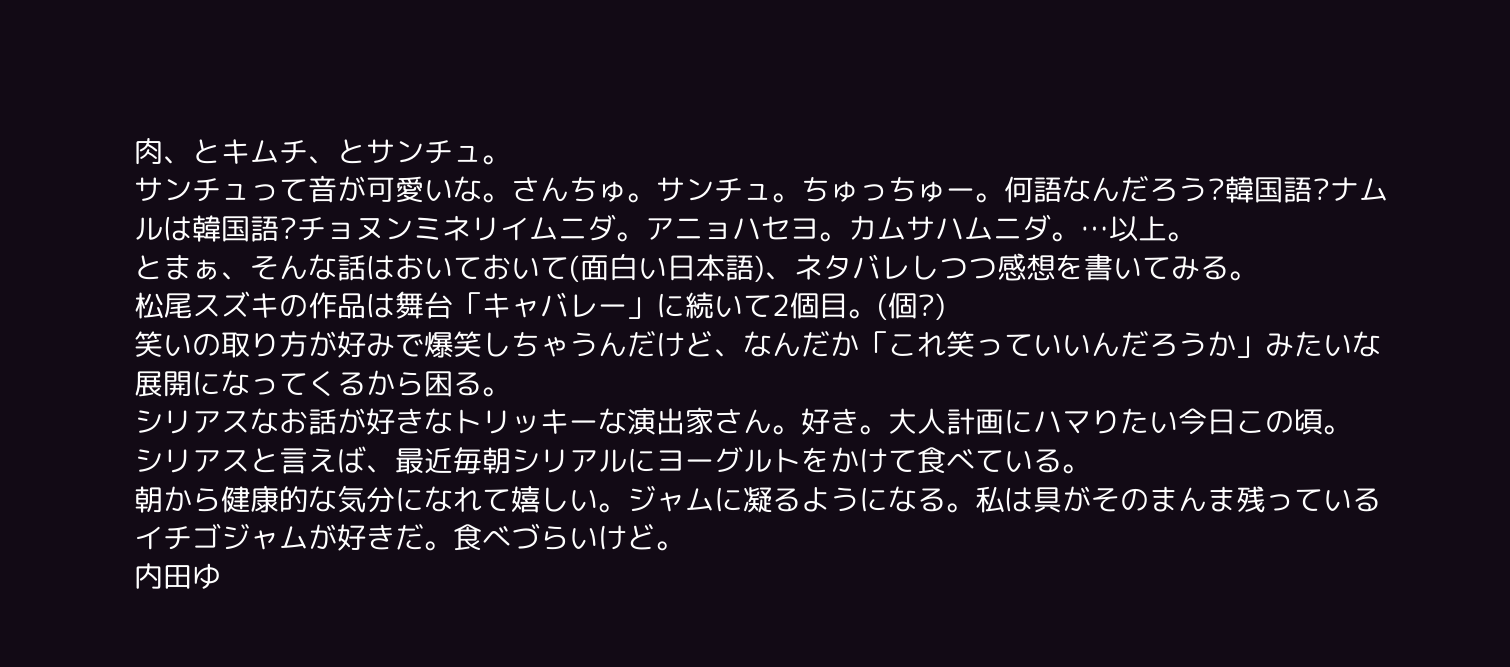肉、とキムチ、とサンチュ。
サンチュって音が可愛いな。さんちゅ。サンチュ。ちゅっちゅー。何語なんだろう?韓国語?ナムルは韓国語?チョヌンミネリイムニダ。アニョハセヨ。カムサハムニダ。…以上。
とまぁ、そんな話はおいておいて(面白い日本語)、ネタバレしつつ感想を書いてみる。
松尾スズキの作品は舞台「キャバレー」に続いて2個目。(個?)
笑いの取り方が好みで爆笑しちゃうんだけど、なんだか「これ笑っていいんだろうか」みたいな展開になってくるから困る。
シリアスなお話が好きなトリッキーな演出家さん。好き。大人計画にハマりたい今日この頃。
シリアスと言えば、最近毎朝シリアルにヨーグルトをかけて食べている。
朝から健康的な気分になれて嬉しい。ジャムに凝るようになる。私は具がそのまんま残っているイチゴジャムが好きだ。食べづらいけど。
内田ゆ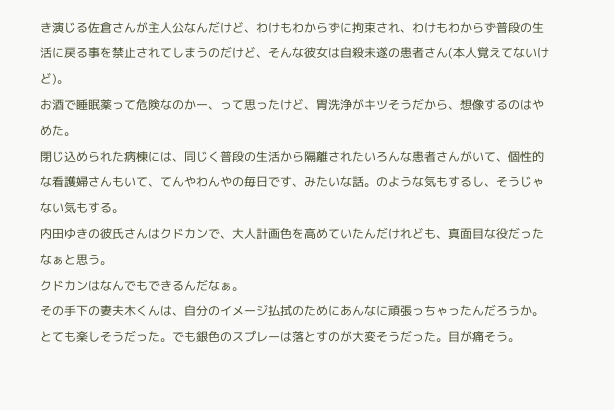き演じる佐倉さんが主人公なんだけど、わけもわからずに拘束され、わけもわからず普段の生活に戻る事を禁止されてしまうのだけど、そんな彼女は自殺未遂の患者さん(本人覚えてないけど)。
お酒で睡眠薬って危険なのかー、って思ったけど、胃洗浄がキツそうだから、想像するのはやめた。
閉じ込められた病棟には、同じく普段の生活から隔離されたいろんな患者さんがいて、個性的な看護婦さんもいて、てんやわんやの毎日です、みたいな話。のような気もするし、そうじゃない気もする。
内田ゆきの彼氏さんはクドカンで、大人計画色を高めていたんだけれども、真面目な役だったなぁと思う。
クドカンはなんでもできるんだなぁ。
その手下の妻夫木くんは、自分のイメージ払拭のためにあんなに頑張っちゃったんだろうか。とても楽しそうだった。でも銀色のスプレーは落とすのが大変そうだった。目が痛そう。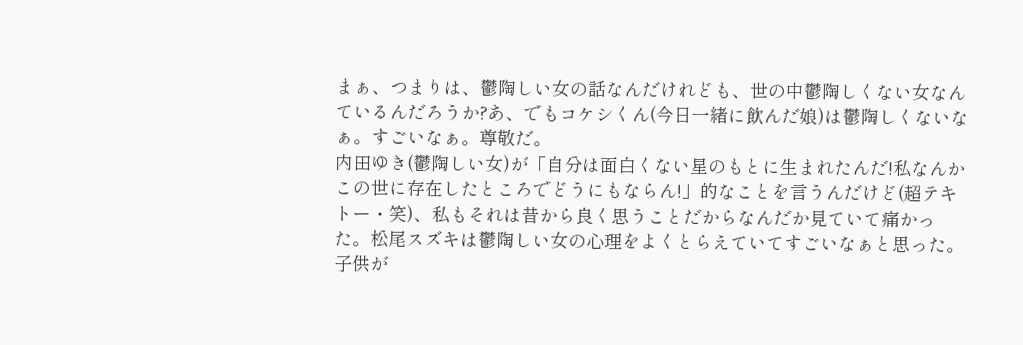まぁ、つまりは、鬱陶しい女の話なんだけれども、世の中鬱陶しくない女なんているんだろうか?あ、でもコケシくん(今日一緒に飲んだ娘)は鬱陶しくないなぁ。すごいなぁ。尊敬だ。
内田ゆき(鬱陶しい女)が「自分は面白くない星のもとに生まれたんだ!私なんかこの世に存在したところでどうにもならん!」的なことを言うんだけど(超テキトー・笑)、私もそれは昔から良く思うことだからなんだか見ていて痛かった。松尾スズキは鬱陶しい女の心理をよくとらえていてすごいなぁと思った。
子供が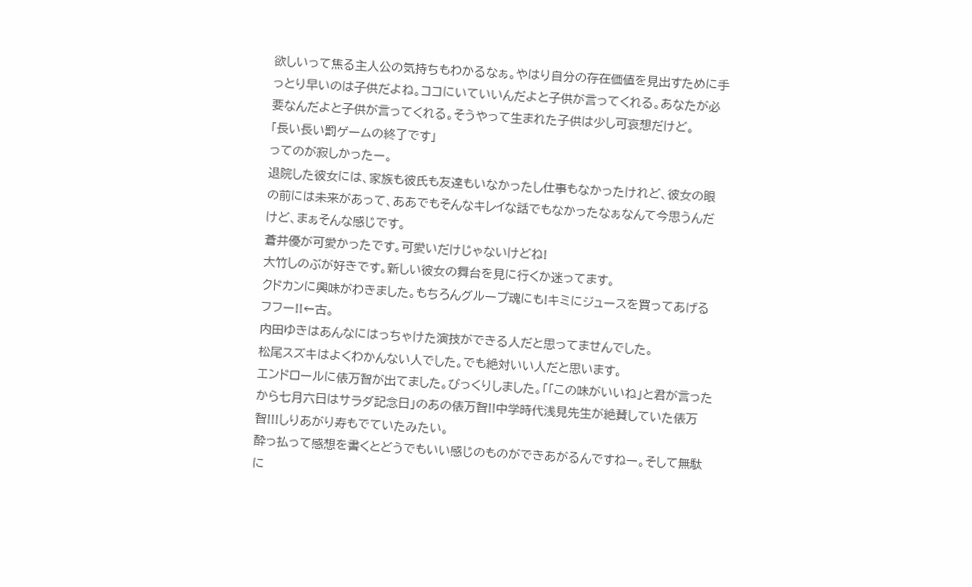欲しいって焦る主人公の気持ちもわかるなぁ。やはり自分の存在価値を見出すために手っとり早いのは子供だよね。ココにいていいんだよと子供が言ってくれる。あなたが必要なんだよと子供が言ってくれる。そうやって生まれた子供は少し可哀想だけど。
「長い長い罰ゲームの終了です」
ってのが寂しかったー。
退院した彼女には、家族も彼氏も友達もいなかったし仕事もなかったけれど、彼女の眼の前には未来があって、ああでもそんなキレイな話でもなかったなぁなんて今思うんだけど、まぁそんな感じです。
蒼井優が可愛かったです。可愛いだけじゃないけどね!
大竹しのぶが好きです。新しい彼女の舞台を見に行くか迷ってます。
クドカンに興味がわきました。もちろんグループ魂にも!キミにジュースを買ってあげるフフー!!←古。
内田ゆきはあんなにはっちゃけた演技ができる人だと思ってませんでした。
松尾スズキはよくわかんない人でした。でも絶対いい人だと思います。
エンドロールに俵万智が出てました。びっくりしました。「「この味がいいね」と君が言ったから七月六日はサラダ記念日」のあの俵万智!!中学時代浅見先生が絶賛していた俵万智!!!しりあがり寿もでていたみたい。
酔っ払って感想を書くとどうでもいい感じのものができあがるんですねー。そして無駄に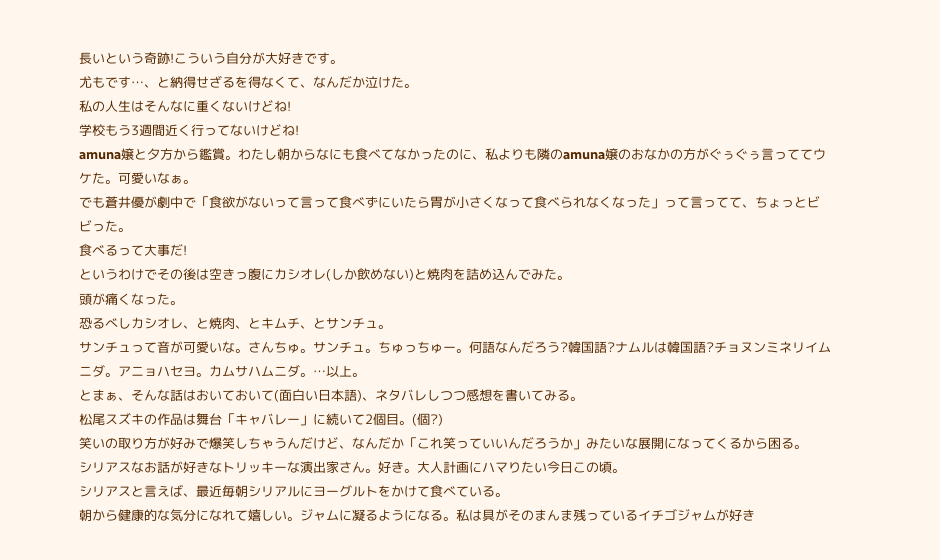長いという奇跡!こういう自分が大好きです。
尤もです…、と納得せざるを得なくて、なんだか泣けた。
私の人生はそんなに重くないけどね!
学校もう3週間近く行ってないけどね!
amuna嬢と夕方から鑑賞。わたし朝からなにも食べてなかったのに、私よりも隣のamuna嬢のおなかの方がぐぅぐぅ言っててウケた。可愛いなぁ。
でも蒼井優が劇中で「食欲がないって言って食べずにいたら胃が小さくなって食べられなくなった」って言ってて、ちょっとビビった。
食べるって大事だ!
というわけでその後は空きっ腹にカシオレ(しか飲めない)と焼肉を詰め込んでみた。
頭が痛くなった。
恐るべしカシオレ、と焼肉、とキムチ、とサンチュ。
サンチュって音が可愛いな。さんちゅ。サンチュ。ちゅっちゅー。何語なんだろう?韓国語?ナムルは韓国語?チョヌンミネリイムニダ。アニョハセヨ。カムサハムニダ。…以上。
とまぁ、そんな話はおいておいて(面白い日本語)、ネタバレしつつ感想を書いてみる。
松尾スズキの作品は舞台「キャバレー」に続いて2個目。(個?)
笑いの取り方が好みで爆笑しちゃうんだけど、なんだか「これ笑っていいんだろうか」みたいな展開になってくるから困る。
シリアスなお話が好きなトリッキーな演出家さん。好き。大人計画にハマりたい今日この頃。
シリアスと言えば、最近毎朝シリアルにヨーグルトをかけて食べている。
朝から健康的な気分になれて嬉しい。ジャムに凝るようになる。私は具がそのまんま残っているイチゴジャムが好き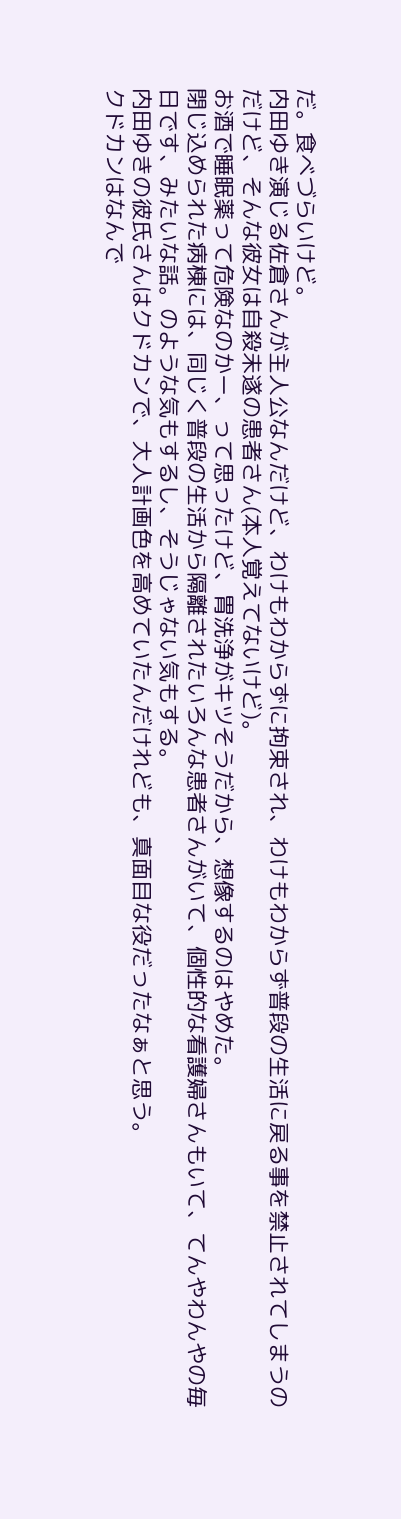だ。食べづらいけど。
内田ゆき演じる佐倉さんが主人公なんだけど、わけもわからずに拘束され、わけもわからず普段の生活に戻る事を禁止されてしまうのだけど、そんな彼女は自殺未遂の患者さん(本人覚えてないけど)。
お酒で睡眠薬って危険なのかー、って思ったけど、胃洗浄がキツそうだから、想像するのはやめた。
閉じ込められた病棟には、同じく普段の生活から隔離されたいろんな患者さんがいて、個性的な看護婦さんもいて、てんやわんやの毎日です、みたいな話。のような気もするし、そうじゃない気もする。
内田ゆきの彼氏さんはクドカンで、大人計画色を高めていたんだけれども、真面目な役だったなぁと思う。
クドカンはなんで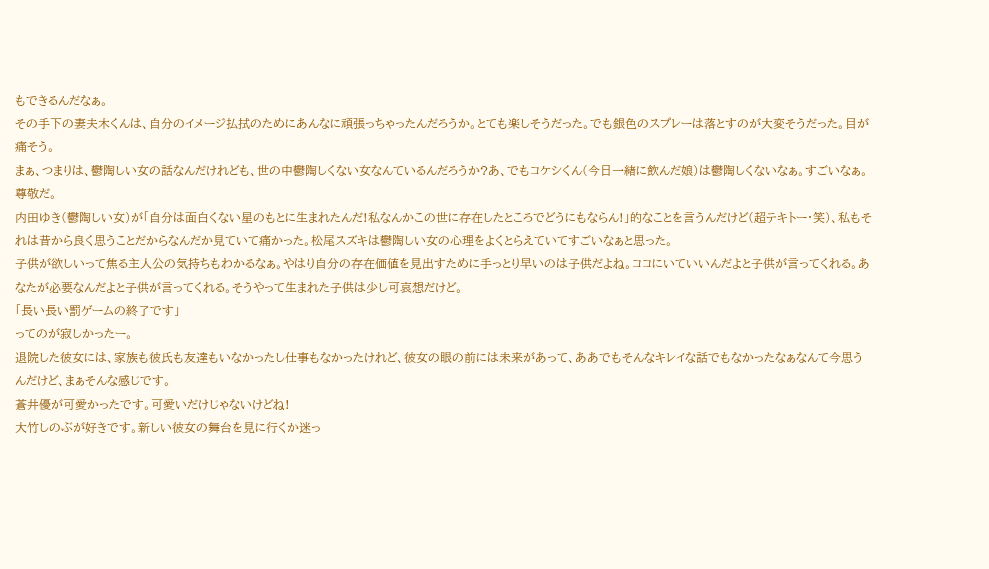もできるんだなぁ。
その手下の妻夫木くんは、自分のイメージ払拭のためにあんなに頑張っちゃったんだろうか。とても楽しそうだった。でも銀色のスプレーは落とすのが大変そうだった。目が痛そう。
まぁ、つまりは、鬱陶しい女の話なんだけれども、世の中鬱陶しくない女なんているんだろうか?あ、でもコケシくん(今日一緒に飲んだ娘)は鬱陶しくないなぁ。すごいなぁ。尊敬だ。
内田ゆき(鬱陶しい女)が「自分は面白くない星のもとに生まれたんだ!私なんかこの世に存在したところでどうにもならん!」的なことを言うんだけど(超テキトー・笑)、私もそれは昔から良く思うことだからなんだか見ていて痛かった。松尾スズキは鬱陶しい女の心理をよくとらえていてすごいなぁと思った。
子供が欲しいって焦る主人公の気持ちもわかるなぁ。やはり自分の存在価値を見出すために手っとり早いのは子供だよね。ココにいていいんだよと子供が言ってくれる。あなたが必要なんだよと子供が言ってくれる。そうやって生まれた子供は少し可哀想だけど。
「長い長い罰ゲームの終了です」
ってのが寂しかったー。
退院した彼女には、家族も彼氏も友達もいなかったし仕事もなかったけれど、彼女の眼の前には未来があって、ああでもそんなキレイな話でもなかったなぁなんて今思うんだけど、まぁそんな感じです。
蒼井優が可愛かったです。可愛いだけじゃないけどね!
大竹しのぶが好きです。新しい彼女の舞台を見に行くか迷っ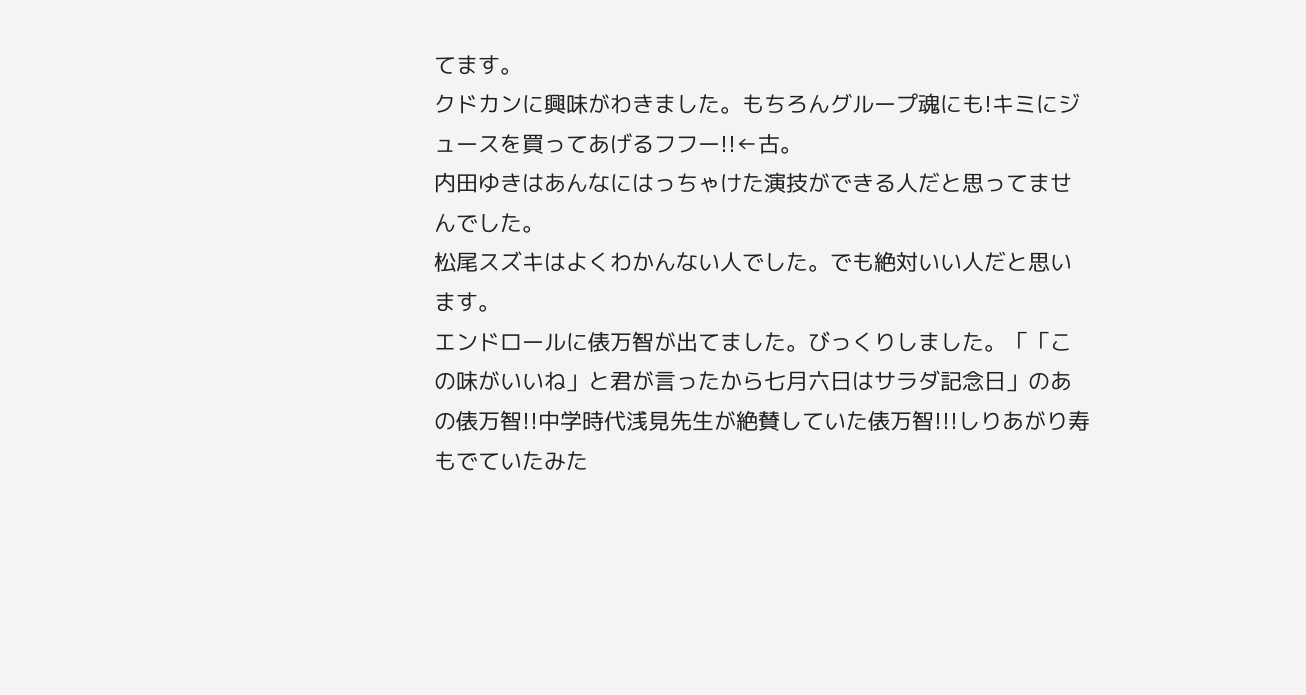てます。
クドカンに興味がわきました。もちろんグループ魂にも!キミにジュースを買ってあげるフフー!!←古。
内田ゆきはあんなにはっちゃけた演技ができる人だと思ってませんでした。
松尾スズキはよくわかんない人でした。でも絶対いい人だと思います。
エンドロールに俵万智が出てました。びっくりしました。「「この味がいいね」と君が言ったから七月六日はサラダ記念日」のあの俵万智!!中学時代浅見先生が絶賛していた俵万智!!!しりあがり寿もでていたみた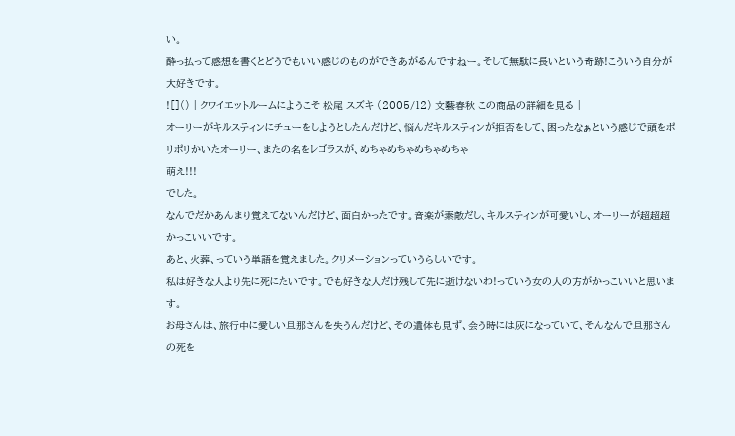い。
酔っ払って感想を書くとどうでもいい感じのものができあがるんですねー。そして無駄に長いという奇跡!こういう自分が大好きです。
![]() | クワイエットルームにようこそ 松尾 スズキ (2005/12) 文藝春秋 この商品の詳細を見る |
オーリーがキルスティンにチューをしようとしたんだけど、悩んだキルスティンが拒否をして、困ったなぁという感じで頭をポリポリかいたオーリー、またの名をレゴラスが、めちゃめちゃめちゃめちゃ
萌え!!!
でした。
なんでだかあんまり覚えてないんだけど、面白かったです。音楽が素敵だし、キルスティンが可愛いし、オーリーが超超超かっこいいです。
あと、火葬、っていう単語を覚えました。クリメーションっていうらしいです。
私は好きな人より先に死にたいです。でも好きな人だけ残して先に逝けないわ!っていう女の人の方がかっこいいと思います。
お母さんは、旅行中に愛しい旦那さんを失うんだけど、その遺体も見ず、会う時には灰になっていて、そんなんで旦那さんの死を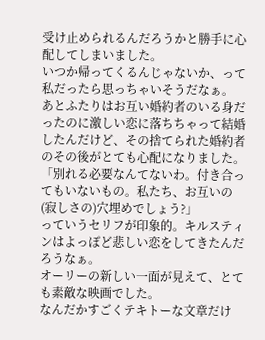受け止められるんだろうかと勝手に心配してしまいました。
いつか帰ってくるんじゃないか、って私だったら思っちゃいそうだなぁ。
あとふたりはお互い婚約者のいる身だったのに激しい恋に落ちちゃって結婚したんだけど、その捨てられた婚約者のその後がとても心配になりました。
「別れる必要なんてないわ。付き合ってもいないもの。私たち、お互いの(寂しさの)穴埋めでしょう?」
っていうセリフが印象的。キルスティンはよっぽど悲しい恋をしてきたんだろうなぁ。
オーリーの新しい一面が見えて、とても素敵な映画でした。
なんだかすごくテキトーな文章だけ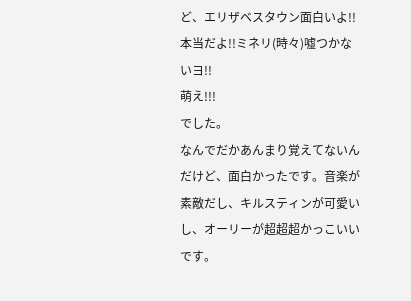ど、エリザベスタウン面白いよ!!本当だよ!!ミネリ(時々)嘘つかないヨ!!
萌え!!!
でした。
なんでだかあんまり覚えてないんだけど、面白かったです。音楽が素敵だし、キルスティンが可愛いし、オーリーが超超超かっこいいです。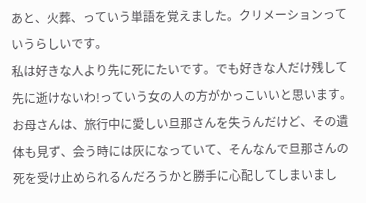あと、火葬、っていう単語を覚えました。クリメーションっていうらしいです。
私は好きな人より先に死にたいです。でも好きな人だけ残して先に逝けないわ!っていう女の人の方がかっこいいと思います。
お母さんは、旅行中に愛しい旦那さんを失うんだけど、その遺体も見ず、会う時には灰になっていて、そんなんで旦那さんの死を受け止められるんだろうかと勝手に心配してしまいまし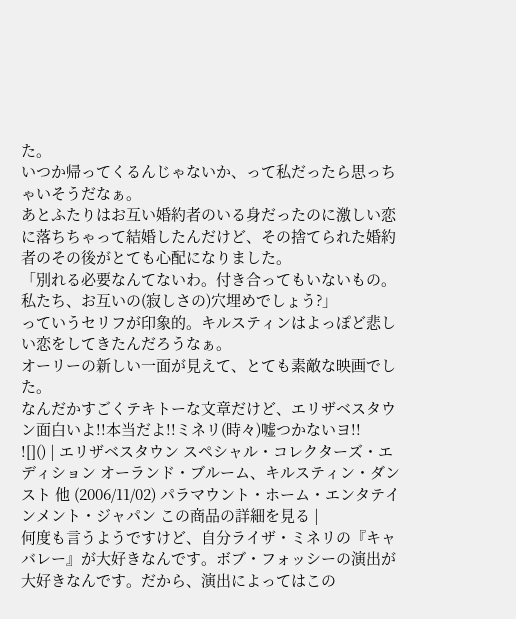た。
いつか帰ってくるんじゃないか、って私だったら思っちゃいそうだなぁ。
あとふたりはお互い婚約者のいる身だったのに激しい恋に落ちちゃって結婚したんだけど、その捨てられた婚約者のその後がとても心配になりました。
「別れる必要なんてないわ。付き合ってもいないもの。私たち、お互いの(寂しさの)穴埋めでしょう?」
っていうセリフが印象的。キルスティンはよっぽど悲しい恋をしてきたんだろうなぁ。
オーリーの新しい一面が見えて、とても素敵な映画でした。
なんだかすごくテキトーな文章だけど、エリザベスタウン面白いよ!!本当だよ!!ミネリ(時々)嘘つかないヨ!!
![]() | エリザベスタウン スペシャル・コレクターズ・エディション オーランド・ブルーム、キルスティン・ダンスト 他 (2006/11/02) パラマウント・ホーム・エンタテインメント・ジャパン この商品の詳細を見る |
何度も言うようですけど、自分ライザ・ミネリの『キャバレー』が大好きなんです。ボブ・フォッシーの演出が大好きなんです。だから、演出によってはこの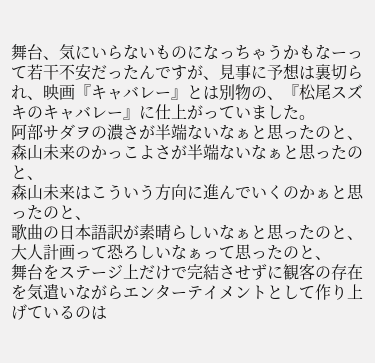舞台、気にいらないものになっちゃうかもなーって若干不安だったんですが、見事に予想は裏切られ、映画『キャバレー』とは別物の、『松尾スズキのキャバレー』に仕上がっていました。
阿部サダヲの濃さが半端ないなぁと思ったのと、
森山未来のかっこよさが半端ないなぁと思ったのと、
森山未来はこういう方向に進んでいくのかぁと思ったのと、
歌曲の日本語訳が素晴らしいなぁと思ったのと、
大人計画って恐ろしいなぁって思ったのと、
舞台をステージ上だけで完結させずに観客の存在を気遣いながらエンターテイメントとして作り上げているのは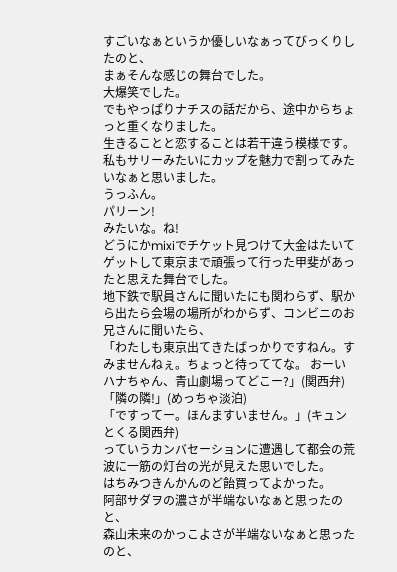すごいなぁというか優しいなぁってびっくりしたのと、
まぁそんな感じの舞台でした。
大爆笑でした。
でもやっぱりナチスの話だから、途中からちょっと重くなりました。
生きることと恋することは若干違う模様です。
私もサリーみたいにカップを魅力で割ってみたいなぁと思いました。
うっふん。
パリーン!
みたいな。ね!
どうにかmixiでチケット見つけて大金はたいてゲットして東京まで頑張って行った甲斐があったと思えた舞台でした。
地下鉄で駅員さんに聞いたにも関わらず、駅から出たら会場の場所がわからず、コンビニのお兄さんに聞いたら、
「わたしも東京出てきたばっかりですねん。すみませんねぇ。ちょっと待っててな。 おーいハナちゃん、青山劇場ってどこー?」(関西弁)
「隣の隣!」(めっちゃ淡泊)
「ですってー。ほんますいません。」(キュンとくる関西弁)
っていうカンバセーションに遭遇して都会の荒波に一筋の灯台の光が見えた思いでした。
はちみつきんかんのど飴買ってよかった。
阿部サダヲの濃さが半端ないなぁと思ったのと、
森山未来のかっこよさが半端ないなぁと思ったのと、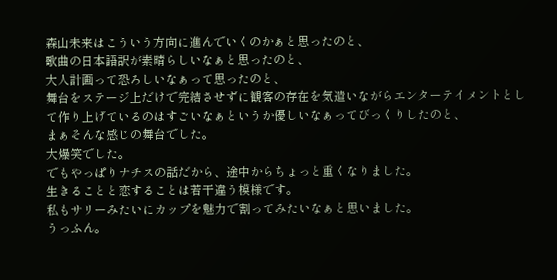森山未来はこういう方向に進んでいくのかぁと思ったのと、
歌曲の日本語訳が素晴らしいなぁと思ったのと、
大人計画って恐ろしいなぁって思ったのと、
舞台をステージ上だけで完結させずに観客の存在を気遣いながらエンターテイメントとして作り上げているのはすごいなぁというか優しいなぁってびっくりしたのと、
まぁそんな感じの舞台でした。
大爆笑でした。
でもやっぱりナチスの話だから、途中からちょっと重くなりました。
生きることと恋することは若干違う模様です。
私もサリーみたいにカップを魅力で割ってみたいなぁと思いました。
うっふん。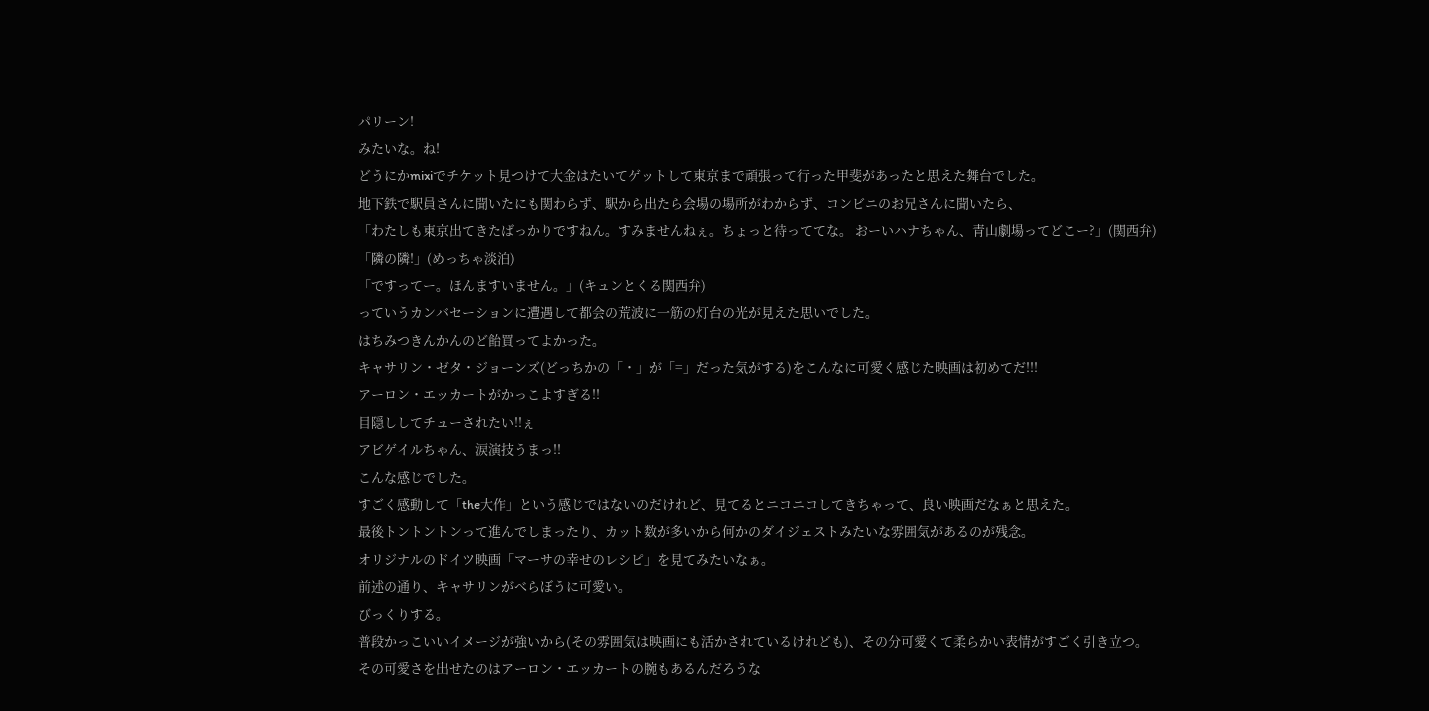パリーン!
みたいな。ね!
どうにかmixiでチケット見つけて大金はたいてゲットして東京まで頑張って行った甲斐があったと思えた舞台でした。
地下鉄で駅員さんに聞いたにも関わらず、駅から出たら会場の場所がわからず、コンビニのお兄さんに聞いたら、
「わたしも東京出てきたばっかりですねん。すみませんねぇ。ちょっと待っててな。 おーいハナちゃん、青山劇場ってどこー?」(関西弁)
「隣の隣!」(めっちゃ淡泊)
「ですってー。ほんますいません。」(キュンとくる関西弁)
っていうカンバセーションに遭遇して都会の荒波に一筋の灯台の光が見えた思いでした。
はちみつきんかんのど飴買ってよかった。
キャサリン・ゼタ・ジョーンズ(どっちかの「・」が「=」だった気がする)をこんなに可愛く感じた映画は初めてだ!!!
アーロン・エッカートがかっこよすぎる!!
目隠ししてチューされたい!!ぇ
アビゲイルちゃん、涙演技うまっ!!
こんな感じでした。
すごく感動して「the大作」という感じではないのだけれど、見てるとニコニコしてきちゃって、良い映画だなぁと思えた。
最後トントントンって進んでしまったり、カット数が多いから何かのダイジェストみたいな雰囲気があるのが残念。
オリジナルのドイツ映画「マーサの幸せのレシピ」を見てみたいなぁ。
前述の通り、キャサリンがべらぼうに可愛い。
びっくりする。
普段かっこいいイメージが強いから(その雰囲気は映画にも活かされているけれども)、その分可愛くて柔らかい表情がすごく引き立つ。
その可愛さを出せたのはアーロン・エッカートの腕もあるんだろうな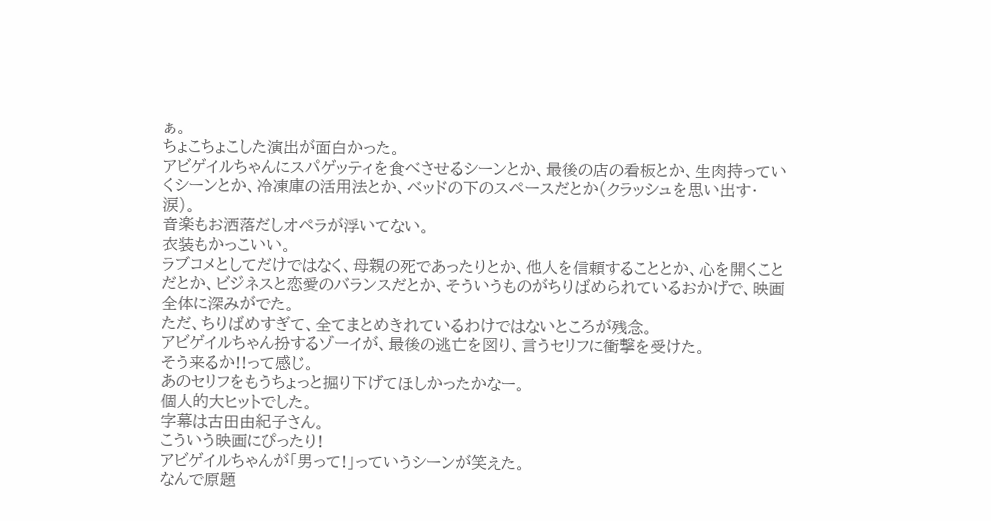ぁ。
ちょこちょこした演出が面白かった。
アビゲイルちゃんにスパゲッティを食べさせるシーンとか、最後の店の看板とか、生肉持っていくシーンとか、冷凍庫の活用法とか、ベッドの下のスペースだとか(クラッシュを思い出す・涙)。
音楽もお洒落だしオペラが浮いてない。
衣装もかっこいい。
ラブコメとしてだけではなく、母親の死であったりとか、他人を信頼することとか、心を開くことだとか、ビジネスと恋愛のバランスだとか、そういうものがちりばめられているおかげで、映画全体に深みがでた。
ただ、ちりばめすぎて、全てまとめきれているわけではないところが残念。
アビゲイルちゃん扮するゾーイが、最後の逃亡を図り、言うセリフに衝撃を受けた。
そう来るか!!って感じ。
あのセリフをもうちょっと掘り下げてほしかったかなー。
個人的大ヒットでした。
字幕は古田由紀子さん。
こういう映画にぴったり!
アビゲイルちゃんが「男って!」っていうシーンが笑えた。
なんで原題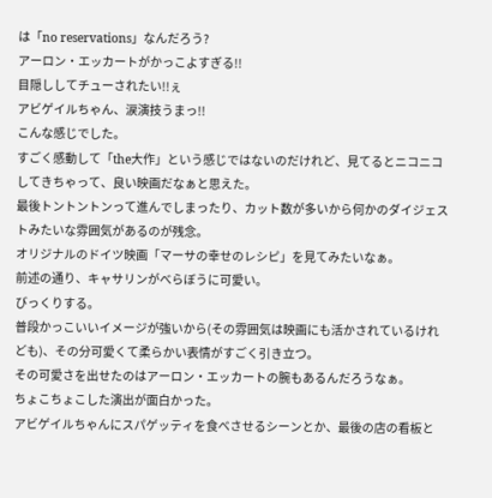は「no reservations」なんだろう?
アーロン・エッカートがかっこよすぎる!!
目隠ししてチューされたい!!ぇ
アビゲイルちゃん、涙演技うまっ!!
こんな感じでした。
すごく感動して「the大作」という感じではないのだけれど、見てるとニコニコしてきちゃって、良い映画だなぁと思えた。
最後トントントンって進んでしまったり、カット数が多いから何かのダイジェストみたいな雰囲気があるのが残念。
オリジナルのドイツ映画「マーサの幸せのレシピ」を見てみたいなぁ。
前述の通り、キャサリンがべらぼうに可愛い。
びっくりする。
普段かっこいいイメージが強いから(その雰囲気は映画にも活かされているけれども)、その分可愛くて柔らかい表情がすごく引き立つ。
その可愛さを出せたのはアーロン・エッカートの腕もあるんだろうなぁ。
ちょこちょこした演出が面白かった。
アビゲイルちゃんにスパゲッティを食べさせるシーンとか、最後の店の看板と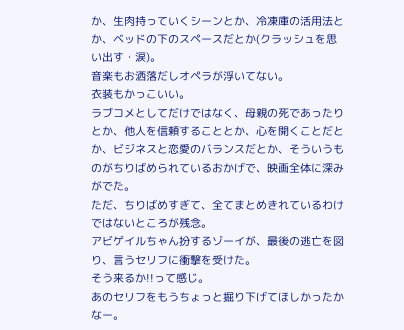か、生肉持っていくシーンとか、冷凍庫の活用法とか、ベッドの下のスペースだとか(クラッシュを思い出す・涙)。
音楽もお洒落だしオペラが浮いてない。
衣装もかっこいい。
ラブコメとしてだけではなく、母親の死であったりとか、他人を信頼することとか、心を開くことだとか、ビジネスと恋愛のバランスだとか、そういうものがちりばめられているおかげで、映画全体に深みがでた。
ただ、ちりばめすぎて、全てまとめきれているわけではないところが残念。
アビゲイルちゃん扮するゾーイが、最後の逃亡を図り、言うセリフに衝撃を受けた。
そう来るか!!って感じ。
あのセリフをもうちょっと掘り下げてほしかったかなー。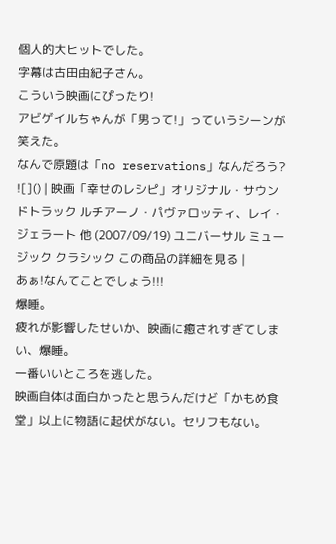個人的大ヒットでした。
字幕は古田由紀子さん。
こういう映画にぴったり!
アビゲイルちゃんが「男って!」っていうシーンが笑えた。
なんで原題は「no reservations」なんだろう?
![]() | 映画「幸せのレシピ」オリジナル・サウンドトラック ルチアーノ・パヴァロッティ、レイ・ジェラート 他 (2007/09/19) ユニバーサル ミュージック クラシック この商品の詳細を見る |
あぁ!なんてことでしょう!!!
爆睡。
疲れが影響したせいか、映画に癒されすぎてしまい、爆睡。
一番いいところを逃した。
映画自体は面白かったと思うんだけど「かもめ食堂」以上に物語に起伏がない。セリフもない。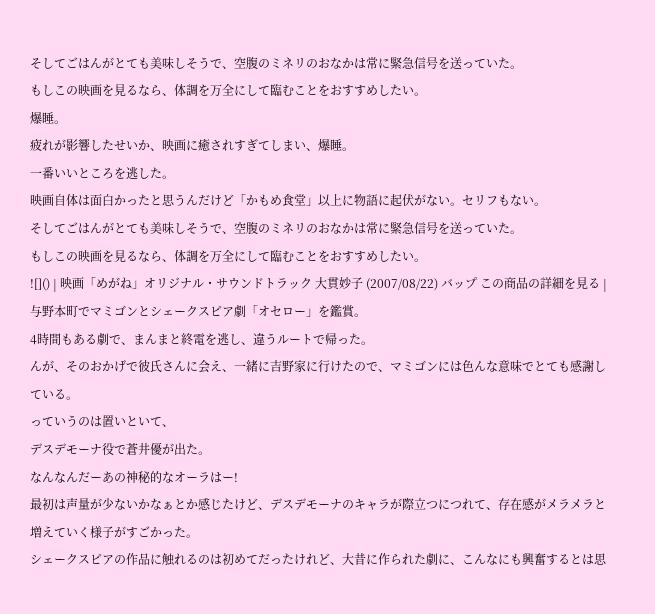そしてごはんがとても美味しそうで、空腹のミネリのおなかは常に緊急信号を送っていた。
もしこの映画を見るなら、体調を万全にして臨むことをおすすめしたい。
爆睡。
疲れが影響したせいか、映画に癒されすぎてしまい、爆睡。
一番いいところを逃した。
映画自体は面白かったと思うんだけど「かもめ食堂」以上に物語に起伏がない。セリフもない。
そしてごはんがとても美味しそうで、空腹のミネリのおなかは常に緊急信号を送っていた。
もしこの映画を見るなら、体調を万全にして臨むことをおすすめしたい。
![]() | 映画「めがね」オリジナル・サウンドトラック 大貫妙子 (2007/08/22) バップ この商品の詳細を見る |
与野本町でマミゴンとシェークスピア劇「オセロー」を鑑賞。
4時間もある劇で、まんまと終電を逃し、違うルートで帰った。
んが、そのおかげで彼氏さんに会え、一緒に吉野家に行けたので、マミゴンには色んな意味でとても感謝している。
っていうのは置いといて、
デスデモーナ役で蒼井優が出た。
なんなんだーあの神秘的なオーラはー!
最初は声量が少ないかなぁとか感じたけど、デスデモーナのキャラが際立つにつれて、存在感がメラメラと増えていく様子がすごかった。
シェークスピアの作品に触れるのは初めてだったけれど、大昔に作られた劇に、こんなにも興奮するとは思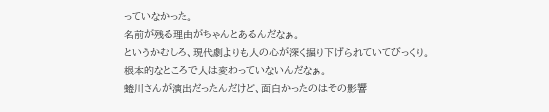っていなかった。
名前が残る理由がちゃんとあるんだなぁ。
というかむしろ、現代劇よりも人の心が深く掘り下げられていてびっくり。
根本的なところで人は変わっていないんだなぁ。
蜷川さんが演出だったんだけど、面白かったのはその影響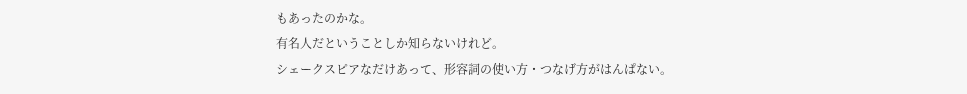もあったのかな。
有名人だということしか知らないけれど。
シェークスピアなだけあって、形容詞の使い方・つなげ方がはんぱない。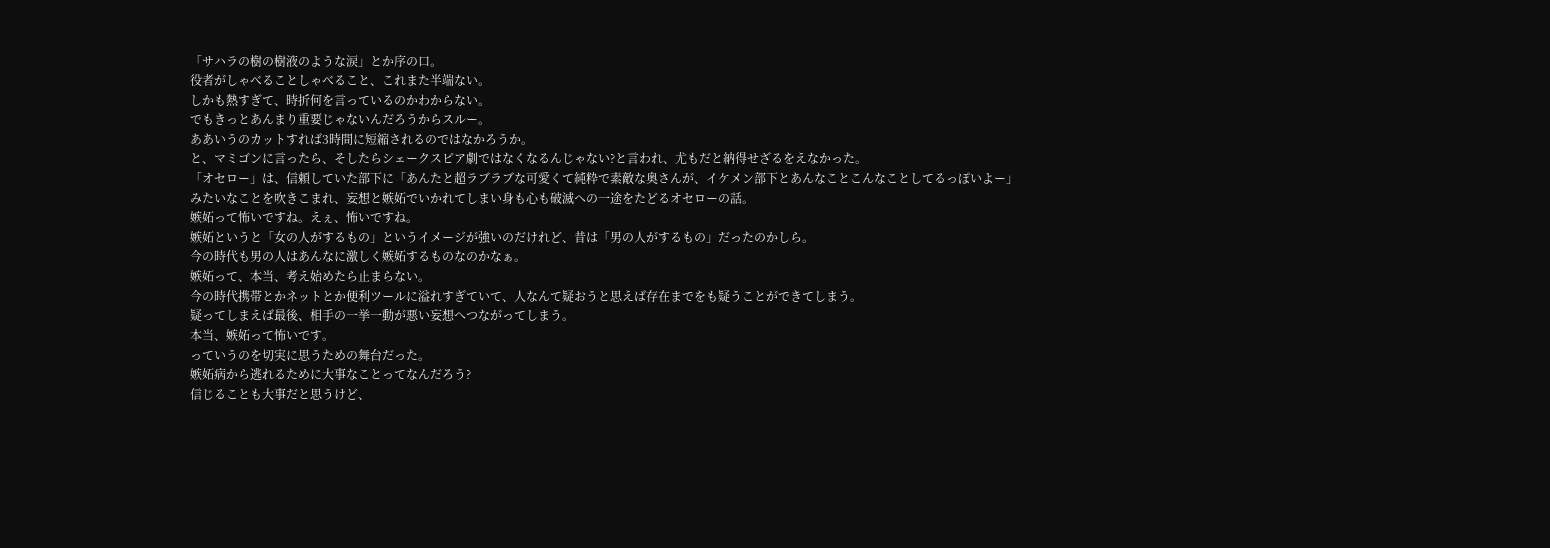「サハラの樹の樹液のような涙」とか序の口。
役者がしゃべることしゃべること、これまた半端ない。
しかも熱すぎて、時折何を言っているのかわからない。
でもきっとあんまり重要じゃないんだろうからスルー。
ああいうのカットすれば3時間に短縮されるのではなかろうか。
と、マミゴンに言ったら、そしたらシェークスピア劇ではなくなるんじゃない?と言われ、尤もだと納得せざるをえなかった。
「オセロー」は、信頼していた部下に「あんたと超ラブラブな可愛くて純粋で素敵な奥さんが、イケメン部下とあんなことこんなことしてるっぽいよー」みたいなことを吹きこまれ、妄想と嫉妬でいかれてしまい身も心も破滅への一途をたどるオセローの話。
嫉妬って怖いですね。えぇ、怖いですね。
嫉妬というと「女の人がするもの」というイメージが強いのだけれど、昔は「男の人がするもの」だったのかしら。
今の時代も男の人はあんなに激しく嫉妬するものなのかなぁ。
嫉妬って、本当、考え始めたら止まらない。
今の時代携帯とかネットとか便利ツールに溢れすぎていて、人なんて疑おうと思えば存在までをも疑うことができてしまう。
疑ってしまえば最後、相手の一挙一動が悪い妄想へつながってしまう。
本当、嫉妬って怖いです。
っていうのを切実に思うための舞台だった。
嫉妬病から逃れるために大事なことってなんだろう?
信じることも大事だと思うけど、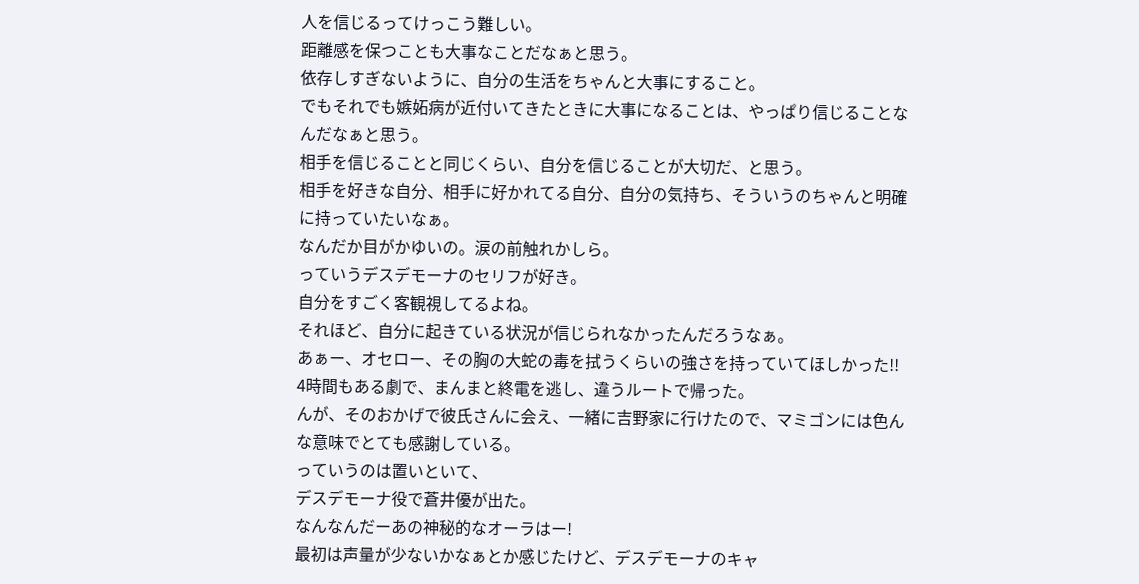人を信じるってけっこう難しい。
距離感を保つことも大事なことだなぁと思う。
依存しすぎないように、自分の生活をちゃんと大事にすること。
でもそれでも嫉妬病が近付いてきたときに大事になることは、やっぱり信じることなんだなぁと思う。
相手を信じることと同じくらい、自分を信じることが大切だ、と思う。
相手を好きな自分、相手に好かれてる自分、自分の気持ち、そういうのちゃんと明確に持っていたいなぁ。
なんだか目がかゆいの。涙の前触れかしら。
っていうデスデモーナのセリフが好き。
自分をすごく客観視してるよね。
それほど、自分に起きている状況が信じられなかったんだろうなぁ。
あぁー、オセロー、その胸の大蛇の毒を拭うくらいの強さを持っていてほしかった!!
4時間もある劇で、まんまと終電を逃し、違うルートで帰った。
んが、そのおかげで彼氏さんに会え、一緒に吉野家に行けたので、マミゴンには色んな意味でとても感謝している。
っていうのは置いといて、
デスデモーナ役で蒼井優が出た。
なんなんだーあの神秘的なオーラはー!
最初は声量が少ないかなぁとか感じたけど、デスデモーナのキャ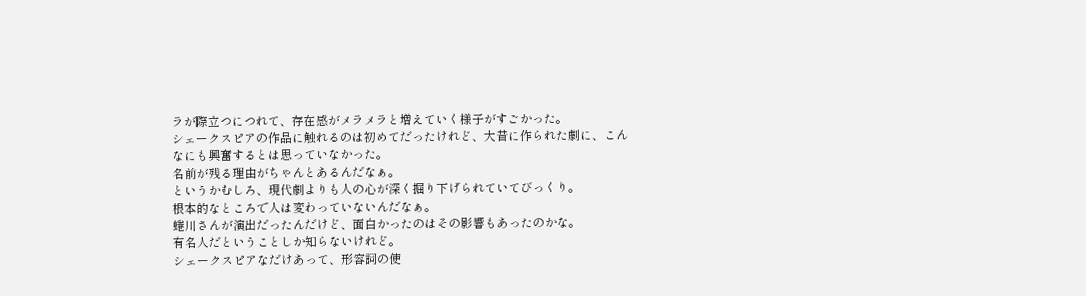ラが際立つにつれて、存在感がメラメラと増えていく様子がすごかった。
シェークスピアの作品に触れるのは初めてだったけれど、大昔に作られた劇に、こんなにも興奮するとは思っていなかった。
名前が残る理由がちゃんとあるんだなぁ。
というかむしろ、現代劇よりも人の心が深く掘り下げられていてびっくり。
根本的なところで人は変わっていないんだなぁ。
蜷川さんが演出だったんだけど、面白かったのはその影響もあったのかな。
有名人だということしか知らないけれど。
シェークスピアなだけあって、形容詞の使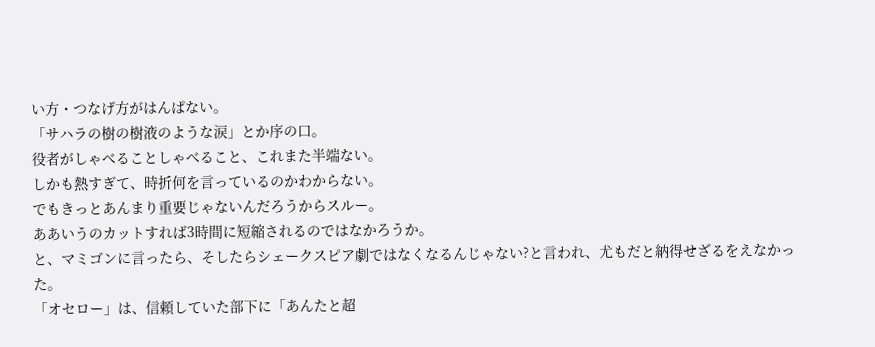い方・つなげ方がはんぱない。
「サハラの樹の樹液のような涙」とか序の口。
役者がしゃべることしゃべること、これまた半端ない。
しかも熱すぎて、時折何を言っているのかわからない。
でもきっとあんまり重要じゃないんだろうからスルー。
ああいうのカットすれば3時間に短縮されるのではなかろうか。
と、マミゴンに言ったら、そしたらシェークスピア劇ではなくなるんじゃない?と言われ、尤もだと納得せざるをえなかった。
「オセロー」は、信頼していた部下に「あんたと超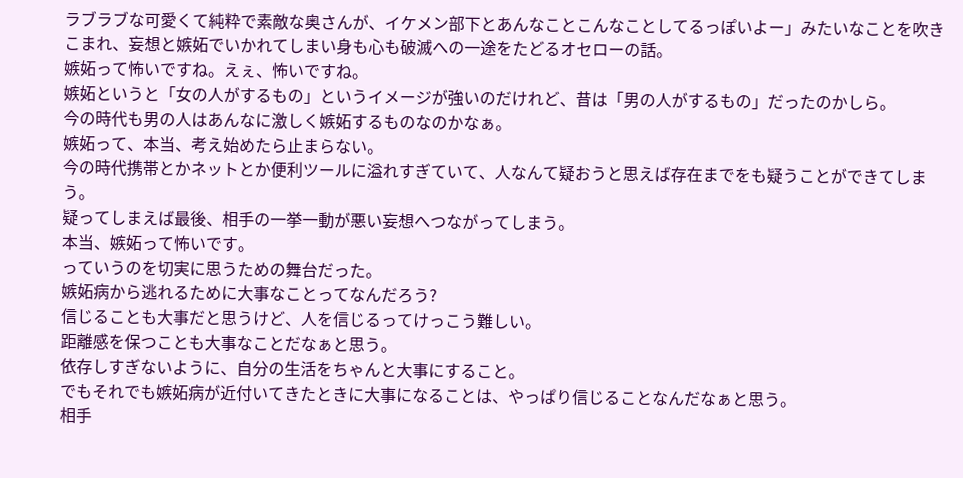ラブラブな可愛くて純粋で素敵な奥さんが、イケメン部下とあんなことこんなことしてるっぽいよー」みたいなことを吹きこまれ、妄想と嫉妬でいかれてしまい身も心も破滅への一途をたどるオセローの話。
嫉妬って怖いですね。えぇ、怖いですね。
嫉妬というと「女の人がするもの」というイメージが強いのだけれど、昔は「男の人がするもの」だったのかしら。
今の時代も男の人はあんなに激しく嫉妬するものなのかなぁ。
嫉妬って、本当、考え始めたら止まらない。
今の時代携帯とかネットとか便利ツールに溢れすぎていて、人なんて疑おうと思えば存在までをも疑うことができてしまう。
疑ってしまえば最後、相手の一挙一動が悪い妄想へつながってしまう。
本当、嫉妬って怖いです。
っていうのを切実に思うための舞台だった。
嫉妬病から逃れるために大事なことってなんだろう?
信じることも大事だと思うけど、人を信じるってけっこう難しい。
距離感を保つことも大事なことだなぁと思う。
依存しすぎないように、自分の生活をちゃんと大事にすること。
でもそれでも嫉妬病が近付いてきたときに大事になることは、やっぱり信じることなんだなぁと思う。
相手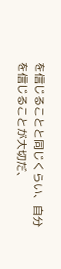を信じることと同じくらい、自分を信じることが大切だ、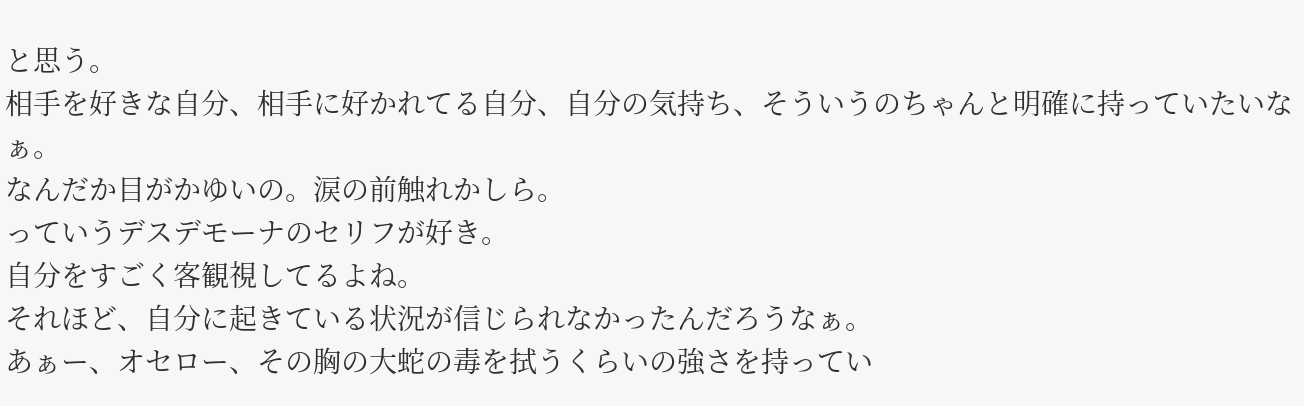と思う。
相手を好きな自分、相手に好かれてる自分、自分の気持ち、そういうのちゃんと明確に持っていたいなぁ。
なんだか目がかゆいの。涙の前触れかしら。
っていうデスデモーナのセリフが好き。
自分をすごく客観視してるよね。
それほど、自分に起きている状況が信じられなかったんだろうなぁ。
あぁー、オセロー、その胸の大蛇の毒を拭うくらいの強さを持ってい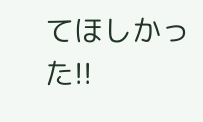てほしかった!!